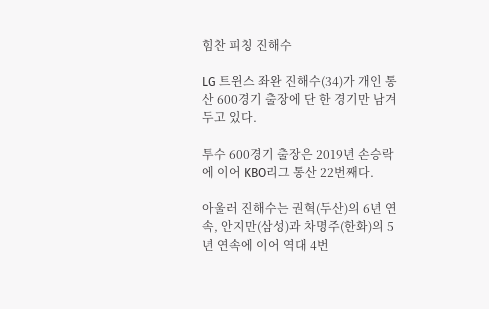힘찬 피칭 진해수

LG 트윈스 좌완 진해수(34)가 개인 통산 600경기 출장에 단 한 경기만 남겨두고 있다.

투수 600경기 출장은 2019년 손승락에 이어 KBO리그 통산 22번째다.

아울러 진해수는 권혁(두산)의 6년 연속, 안지만(삼성)과 차명주(한화)의 5년 연속에 이어 역대 4번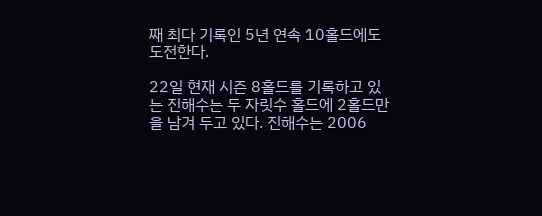째 최다 기록인 5년 연속 10홀드에도 도전한다.

22일 현재 시즌 8홀드를 기록하고 있는 진해수는 두 자릿수 홀드에 2홀드만을 남겨 두고 있다. 진해수는 2006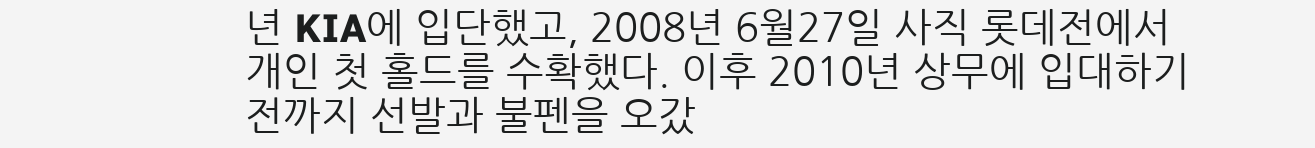년 KIA에 입단했고, 2008년 6월27일 사직 롯데전에서 개인 첫 홀드를 수확했다. 이후 2010년 상무에 입대하기 전까지 선발과 불펜을 오갔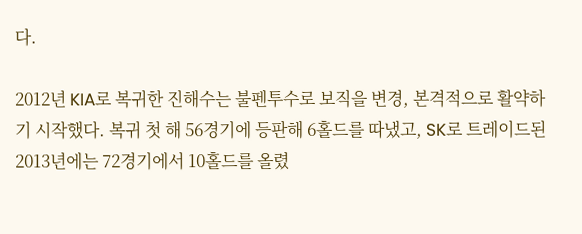다.

2012년 KIA로 복귀한 진해수는 불펜투수로 보직을 변경, 본격적으로 활약하기 시작했다. 복귀 첫 해 56경기에 등판해 6홀드를 따냈고, SK로 트레이드된 2013년에는 72경기에서 10홀드를 올렸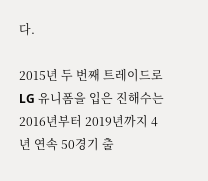다.

2015년 두 번째 트레이드로 LG 유니폼을 입은 진해수는 2016년부터 2019년까지 4년 연속 50경기 출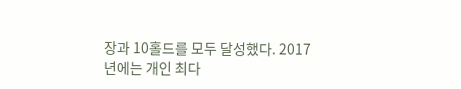장과 10홀드를 모두 달성했다. 2017년에는 개인 최다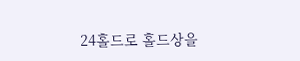24홀드로 홀드상을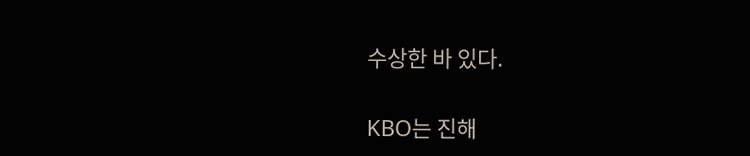수상한 바 있다.

KBO는 진해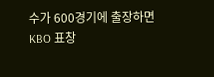수가 600경기에 출장하면 KBO 표창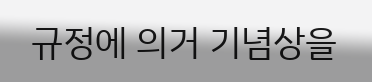규정에 의거 기념상을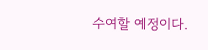수여할 예정이다.